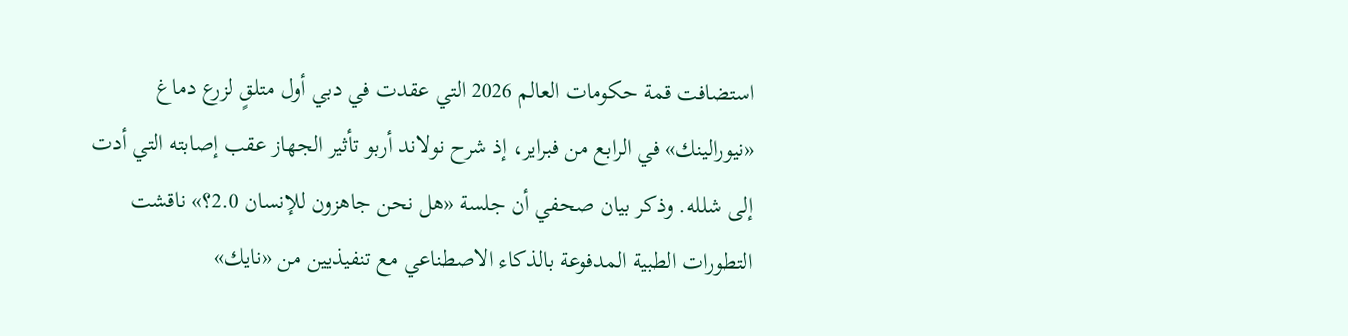استضافت قمة حكومات العالم 2026 التي عقدت في دبي أول متلقٍ لزرع دماغ «نيورالينك» في الرابع من فبراير، إذ شرح نولاند أربو تأثير الجهاز عقب إصابته التي أدت إلى شلله. وذكر بيان صحفي أن جلسة «هل نحن جاهزون للإنسان 2.0؟» ناقشت التطورات الطبية المدفوعة بالذكاء الاصطناعي مع تنفيذيين من «نايك»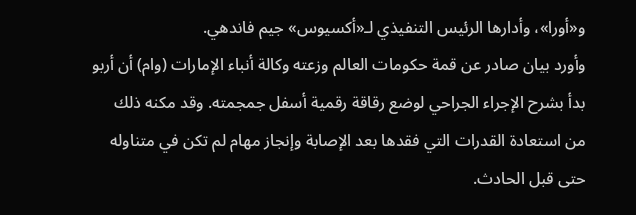و«أورا»، وأدارها الرئيس التنفيذي لـ«أكسيوس» جيم فاندهي.
وأورد بيان صادر عن قمة حكومات العالم وزعته وكالة أنباء الإمارات (وام) أن أربو بدأ بشرح الإجراء الجراحي لوضع رقاقة رقمية أسفل جمجمته. وقد مكنه ذلك من استعادة القدرات التي فقدها بعد الإصابة وإنجاز مهام لم تكن في متناوله حتى قبل الحادث.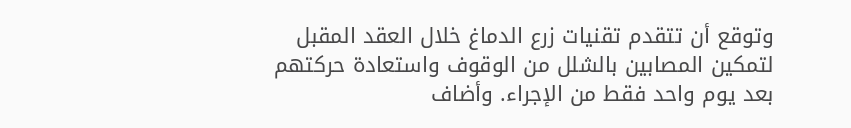وتوقع أن تتقدم تقنيات زرع الدماغ خلال العقد المقبل لتمكين المصابين بالشلل من الوقوف واستعادة حركتهم بعد يوم واحد فقط من الإجراء. وأضاف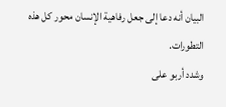البيان أنه دعا إلى جعل رفاهية الإنسان محور كل هذه التطورات.
وشدد أربو على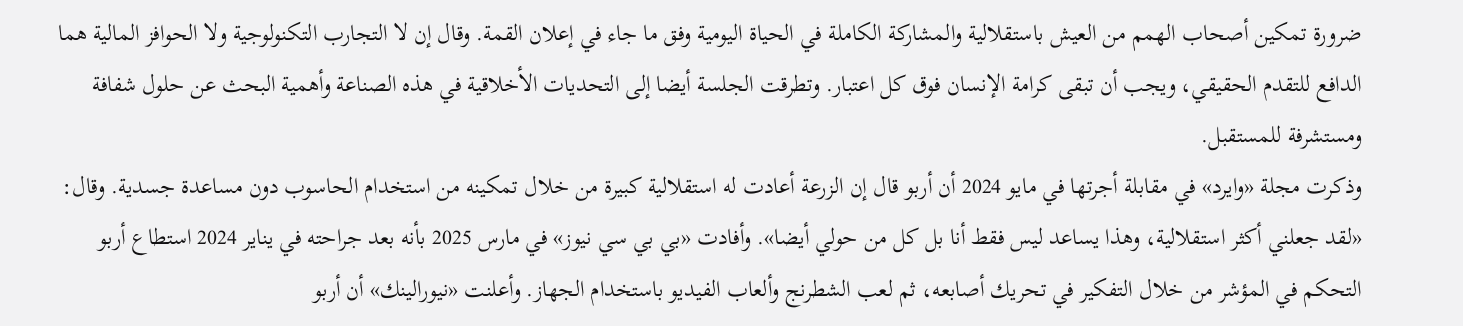ضرورة تمكين أصحاب الهمم من العيش باستقلالية والمشاركة الكاملة في الحياة اليومية وفق ما جاء في إعلان القمة. وقال إن لا التجارب التكنولوجية ولا الحوافز المالية هما الدافع للتقدم الحقيقي، ويجب أن تبقى كرامة الإنسان فوق كل اعتبار. وتطرقت الجلسة أيضا إلى التحديات الأخلاقية في هذه الصناعة وأهمية البحث عن حلول شفافة ومستشرفة للمستقبل.
وذكرت مجلة «وايرد» في مقابلة أجرتها في مايو 2024 أن أربو قال إن الزرعة أعادت له استقلالية كبيرة من خلال تمكينه من استخدام الحاسوب دون مساعدة جسدية. وقال: «لقد جعلني أكثر استقلالية، وهذا يساعد ليس فقط أنا بل كل من حولي أيضا». وأفادت «بي بي سي نيوز» في مارس 2025 بأنه بعد جراحته في يناير 2024 استطاع أربو التحكم في المؤشر من خلال التفكير في تحريك أصابعه، ثم لعب الشطرنج وألعاب الفيديو باستخدام الجهاز. وأعلنت «نيورالينك» أن أربو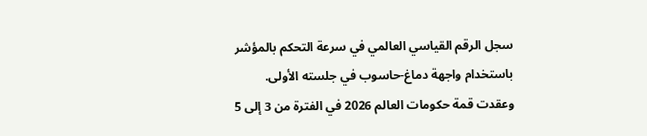سجل الرقم القياسي العالمي في سرعة التحكم بالمؤشر باستخدام واجهة دماغ-حاسوب في جلسته الأولى.
وعقدت قمة حكومات العالم 2026 في الفترة من 3 إلى 5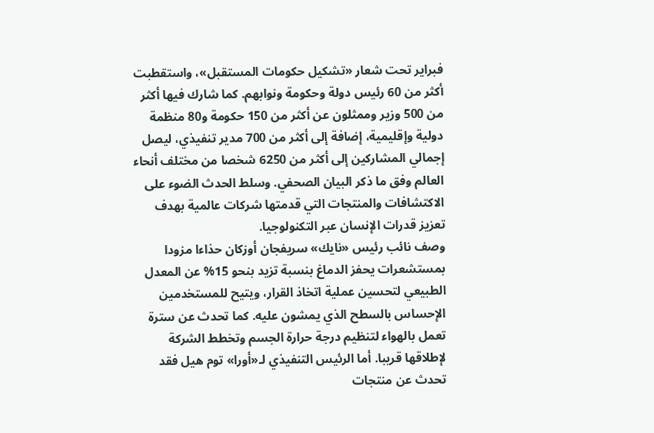فبراير تحت شعار «تشكيل حكومات المستقبل»، واستقطبت أكثر من 60 رئيس دولة وحكومة ونوابهم. كما شارك فيها أكثر من 500 وزير وممثلون عن أكثر من 150 حكومة و80 منظمة دولية وإقليمية، إضافة إلى أكثر من 700 مدير تنفيذي، ليصل إجمالي المشاركين إلى أكثر من 6250 شخصا من مختلف أنحاء العالم وفق ما ذكر البيان الصحفي. وسلط الحدث الضوء على الاكتشافات والمنتجات التي قدمتها شركات عالمية بهدف تعزيز قدرات الإنسان عبر التكنولوجيا.
وصف نائب رئيس «نايك» سريفجان أوزكان حذاءا مزودا بمستشعرات يحفز الدماغ بنسبة تزيد بنحو 15% عن المعدل الطبيعي لتحسين عملية اتخاذ القرار، ويتيح للمستخدمين الإحساس بالسطح الذي يمشون عليه. كما تحدث عن سترة تعمل بالهواء لتنظيم درجة حرارة الجسم وتخطط الشركة لإطلاقها قريبا. أما الرئيس التنفيذي لـ«أورا» توم هيل فقد تحدث عن منتجات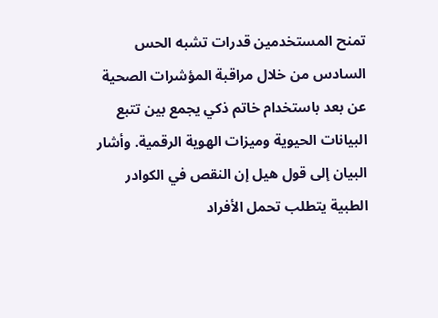تمنح المستخدمين قدرات تشبه الحس السادس من خلال مراقبة المؤشرات الصحية عن بعد باستخدام خاتم ذكي يجمع بين تتبع البيانات الحيوية وميزات الهوية الرقمية. وأشار البيان إلى قول هيل إن النقص في الكوادر الطبية يتطلب تحمل الأفراد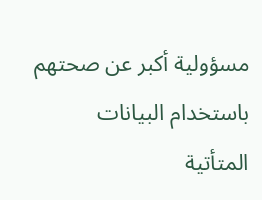مسؤولية أكبر عن صحتهم باستخدام البيانات المتأتية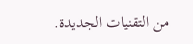من التقنيات الجديدة.